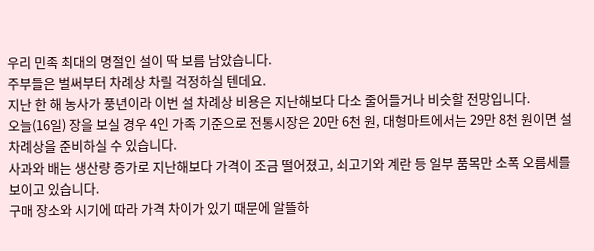우리 민족 최대의 명절인 설이 딱 보름 남았습니다.
주부들은 벌써부터 차례상 차릴 걱정하실 텐데요.
지난 한 해 농사가 풍년이라 이번 설 차례상 비용은 지난해보다 다소 줄어들거나 비슷할 전망입니다.
오늘(16일) 장을 보실 경우 4인 가족 기준으로 전통시장은 20만 6천 원, 대형마트에서는 29만 8천 원이면 설 차례상을 준비하실 수 있습니다.
사과와 배는 생산량 증가로 지난해보다 가격이 조금 떨어졌고, 쇠고기와 계란 등 일부 품목만 소폭 오름세를 보이고 있습니다.
구매 장소와 시기에 따라 가격 차이가 있기 때문에 알뜰하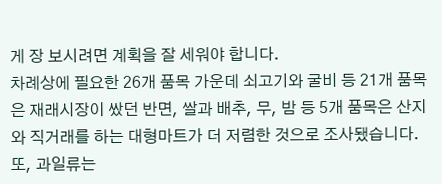게 장 보시려면 계획을 잘 세워야 합니다.
차례상에 필요한 26개 품목 가운데 쇠고기와 굴비 등 21개 품목은 재래시장이 쌌던 반면, 쌀과 배추, 무, 밤 등 5개 품목은 산지와 직거래를 하는 대형마트가 더 저렴한 것으로 조사됐습니다.
또, 과일류는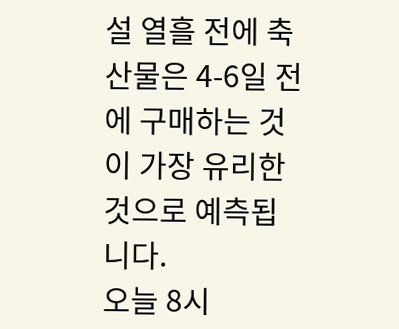설 열흘 전에 축산물은 4-6일 전에 구매하는 것이 가장 유리한 것으로 예측됩니다.
오늘 8시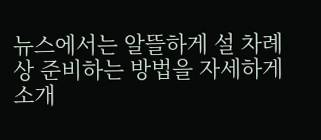뉴스에서는 알뜰하게 설 차례상 준비하는 방법을 자세하게 소개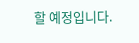할 예정입니다.